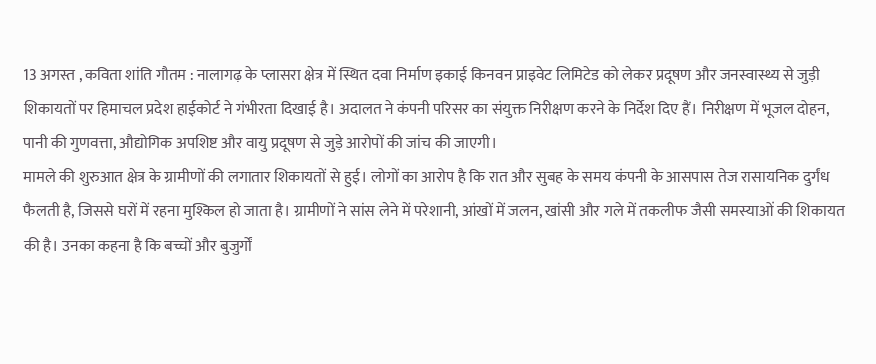13 अगस्त , कविता शांति गौतम : नालागढ़ के प्लासरा क्षेत्र में स्थित दवा निर्माण इकाई किनवन प्राइवेट लिमिटेड को लेकर प्रदूषण और जनस्वास्थ्य से जुड़ी शिकायतों पर हिमाचल प्रदेश हाईकोर्ट ने गंभीरता दिखाई है। अदालत ने कंपनी परिसर का संयुक्त निरीक्षण करने के निर्देश दिए हैं। निरीक्षण में भूजल दोहन, पानी की गुणवत्ता, औद्योगिक अपशिष्ट और वायु प्रदूषण से जुड़े आरोपों की जांच की जाएगी।
मामले की शुरुआत क्षेत्र के ग्रामीणों की लगातार शिकायतों से हुई। लोगों का आरोप है कि रात और सुबह के समय कंपनी के आसपास तेज रासायनिक दुर्गंध फैलती है, जिससे घरों में रहना मुश्किल हो जाता है। ग्रामीणों ने सांस लेने में परेशानी, आंखों में जलन, खांसी और गले में तकलीफ जैसी समस्याओं की शिकायत की है। उनका कहना है कि बच्चों और बुजुर्गों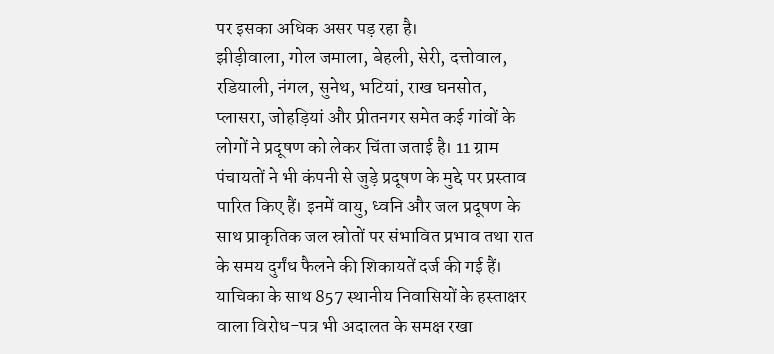पर इसका अधिक असर पड़ रहा है।
झीड़ीवाला, गोल जमाला, बेहली, सेरी, दत्तोवाल, रडियाली, नंगल, सुनेथ, भटियां, राख घनसोत, प्लासरा, जोहड़ियां और प्रीतनगर समेत कई गांवों के लोगों ने प्रदूषण को लेकर चिंता जताई है। 11 ग्राम पंचायतों ने भी कंपनी से जुड़े प्रदूषण के मुद्दे पर प्रस्ताव पारित किए हैं। इनमें वायु, ध्वनि और जल प्रदूषण के साथ प्राकृतिक जल स्रोतों पर संभावित प्रभाव तथा रात के समय दुर्गंध फैलने की शिकायतें दर्ज की गई हैं।
याचिका के साथ 857 स्थानीय निवासियों के हस्ताक्षर वाला विरोध-पत्र भी अदालत के समक्ष रखा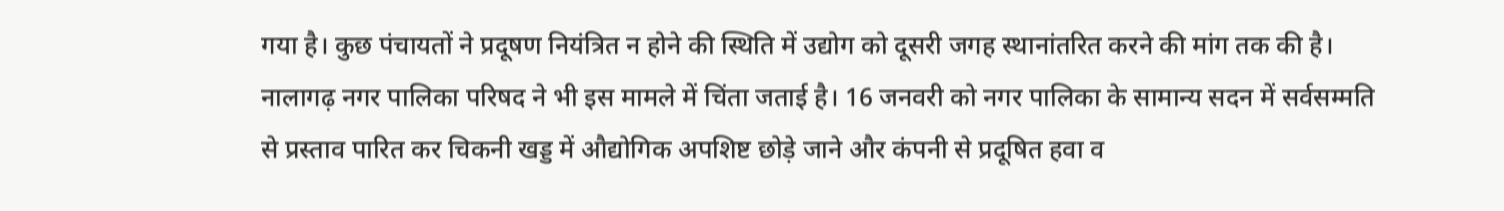गया है। कुछ पंचायतों ने प्रदूषण नियंत्रित न होने की स्थिति में उद्योग को दूसरी जगह स्थानांतरित करने की मांग तक की है।
नालागढ़ नगर पालिका परिषद ने भी इस मामले में चिंता जताई है। 16 जनवरी को नगर पालिका के सामान्य सदन में सर्वसम्मति से प्रस्ताव पारित कर चिकनी खड्ड में औद्योगिक अपशिष्ट छोड़े जाने और कंपनी से प्रदूषित हवा व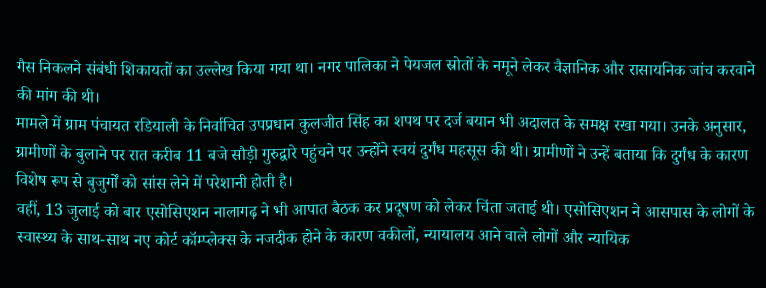गैस निकलने संबंधी शिकायतों का उल्लेख किया गया था। नगर पालिका ने पेयजल स्रोतों के नमूने लेकर वैज्ञानिक और रासायनिक जांच करवाने की मांग की थी।
मामले में ग्राम पंचायत रडियाली के निर्वाचित उपप्रधान कुलजीत सिंह का शपथ पर दर्ज बयान भी अदालत के समक्ष रखा गया। उनके अनुसार, ग्रामीणों के बुलाने पर रात करीब 11 बजे सौड़ी गुरुद्वारे पहुंचने पर उन्होंने स्वयं दुर्गंध महसूस की थी। ग्रामीणों ने उन्हें बताया कि दुर्गंध के कारण विशेष रूप से बुजुर्गों को सांस लेने में परेशानी होती है।
वहीं, 13 जुलाई को बार एसोसिएशन नालागढ़ ने भी आपात बैठक कर प्रदूषण को लेकर चिंता जताई थी। एसोसिएशन ने आसपास के लोगों के स्वास्थ्य के साथ-साथ नए कोर्ट कॉम्प्लेक्स के नजदीक होने के कारण वकीलों, न्यायालय आने वाले लोगों और न्यायिक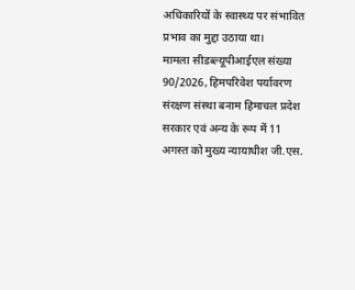अधिकारियों के स्वास्थ्य पर संभावित प्रभाव का मुद्दा उठाया था।
मामला सीडब्ल्यूपीआईएल संख्या 90/2026, हिमपरिवेश पर्यावरण संरक्षण संस्था बनाम हिमाचल प्रदेश सरकार एवं अन्य के रूप में 11 अगस्त को मुख्य न्यायाधीश जी.एस.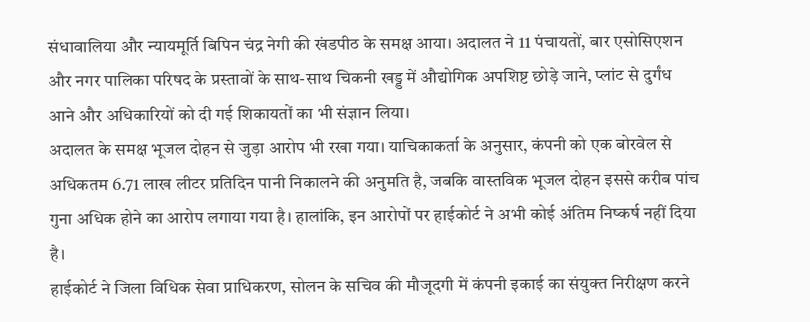संधावालिया और न्यायमूर्ति बिपिन चंद्र नेगी की खंडपीठ के समक्ष आया। अदालत ने 11 पंचायतों, बार एसोसिएशन और नगर पालिका परिषद के प्रस्तावों के साथ-साथ चिकनी खड्ड में औद्योगिक अपशिष्ट छोड़े जाने, प्लांट से दुर्गंध आने और अधिकारियों को दी गई शिकायतों का भी संज्ञान लिया।
अदालत के समक्ष भूजल दोहन से जुड़ा आरोप भी रखा गया। याचिकाकर्ता के अनुसार, कंपनी को एक बोरवेल से अधिकतम 6.71 लाख लीटर प्रतिदिन पानी निकालने की अनुमति है, जबकि वास्तविक भूजल दोहन इससे करीब पांच गुना अधिक होने का आरोप लगाया गया है। हालांकि, इन आरोपों पर हाईकोर्ट ने अभी कोई अंतिम निष्कर्ष नहीं दिया है।
हाईकोर्ट ने जिला विधिक सेवा प्राधिकरण, सोलन के सचिव की मौजूदगी में कंपनी इकाई का संयुक्त निरीक्षण करने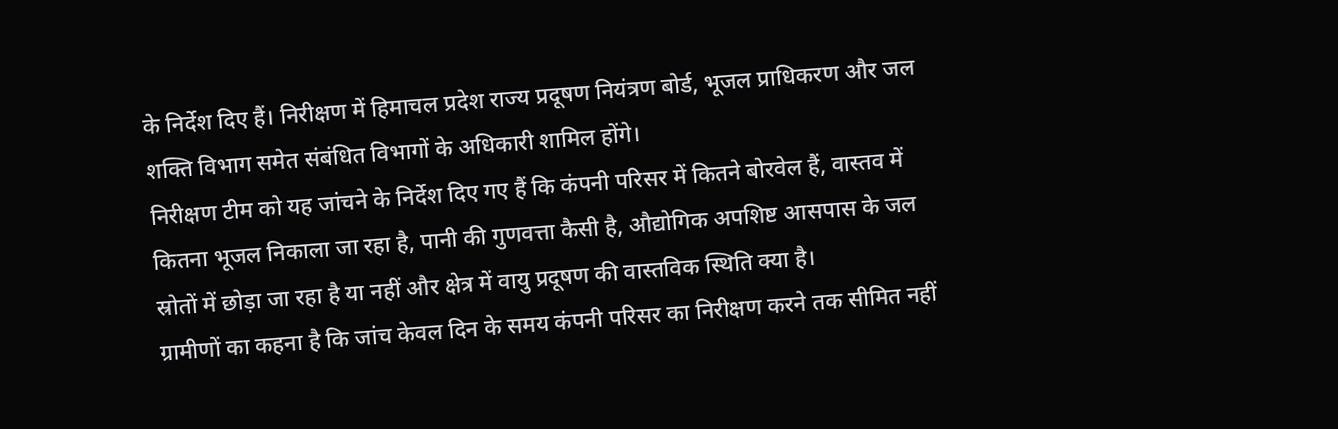के निर्देश दिए हैं। निरीक्षण में हिमाचल प्रदेश राज्य प्रदूषण नियंत्रण बोर्ड, भूजल प्राधिकरण और जल शक्ति विभाग समेत संबंधित विभागों के अधिकारी शामिल होंगे।
निरीक्षण टीम को यह जांचने के निर्देश दिए गए हैं कि कंपनी परिसर में कितने बोरवेल हैं, वास्तव में कितना भूजल निकाला जा रहा है, पानी की गुणवत्ता कैसी है, औद्योगिक अपशिष्ट आसपास के जल स्रोतों में छोड़ा जा रहा है या नहीं और क्षेत्र में वायु प्रदूषण की वास्तविक स्थिति क्या है।
ग्रामीणों का कहना है कि जांच केवल दिन के समय कंपनी परिसर का निरीक्षण करने तक सीमित नहीं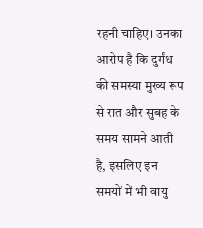रहनी चाहिए। उनका आरोप है कि दुर्गंध की समस्या मुख्य रूप से रात और सुबह के समय सामने आती है, इसलिए इन समयों में भी वायु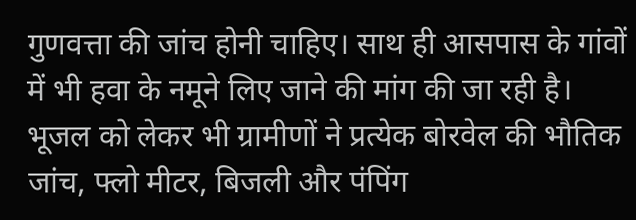गुणवत्ता की जांच होनी चाहिए। साथ ही आसपास के गांवों में भी हवा के नमूने लिए जाने की मांग की जा रही है।
भूजल को लेकर भी ग्रामीणों ने प्रत्येक बोरवेल की भौतिक जांच, फ्लो मीटर, बिजली और पंपिंग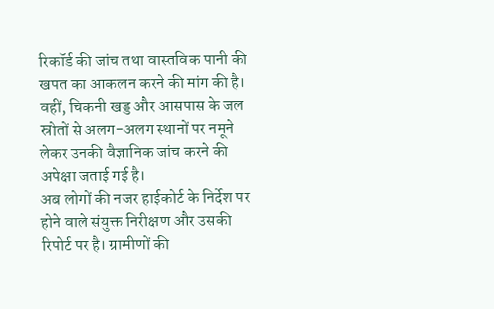रिकॉर्ड की जांच तथा वास्तविक पानी की खपत का आकलन करने की मांग की है। वहीं, चिकनी खड्ड और आसपास के जल स्रोतों से अलग-अलग स्थानों पर नमूने लेकर उनकी वैज्ञानिक जांच करने की अपेक्षा जताई गई है।
अब लोगों की नजर हाईकोर्ट के निर्देश पर होने वाले संयुक्त निरीक्षण और उसकी रिपोर्ट पर है। ग्रामीणों की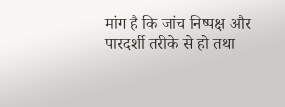मांग है कि जांच निष्पक्ष और पारदर्शी तरीके से हो तथा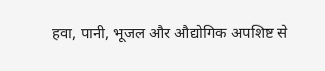हवा, पानी, भूजल और औद्योगिक अपशिष्ट से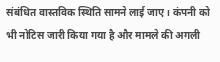संबंधित वास्तविक स्थिति सामने लाई जाए। कंपनी को भी नोटिस जारी किया गया है और मामले की अगली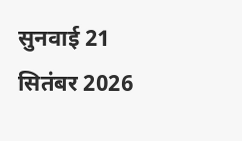सुनवाई 21 सितंबर 2026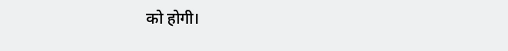को होगी।